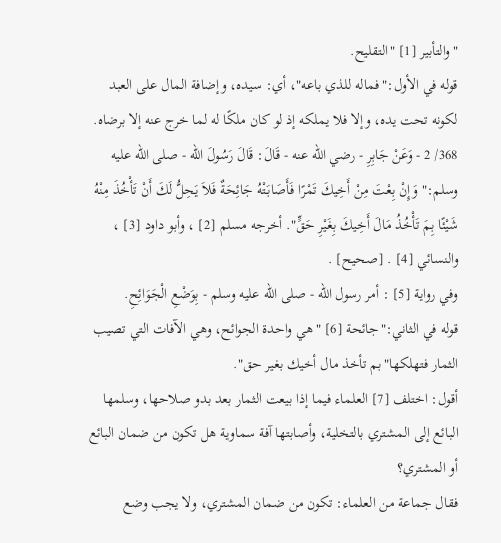"والتأبير [1] "التقليح.
قوله في الأول:"فماله للذي باعه"، أي: سيده، وإضافة المال على العبد لكونه تحت يده، وإلا فلا يملكه إذ لو كان ملكًا له لما خرج عنه إلا برضاه.
368/ 2 - وَعَنْ جَابِرِ - رضي الله عنه - قَالَ: قَالَ رَسُولَ الله - صلى الله عليه وسلم:"وَإِنْ بِعْتَ مِنْ أَخِيكَ تَمْرًا فَأَصَابَتْهُ جَائِحَةٌ فَلاَ يَحِلُّ لَكَ أَنْ تَأْخُذَ مِنْهُ شَيْئًا بِمَ تَأْخُذُ مَالَ أَخِيكَ بِغَيْرِ حَقٍّ". أخرجه مسلم [2] ، وأبو داود [3] ، والنسائي [4] . [صحيح] .
وفي رواية [5] : أمر رسول الله - صلى الله عليه وسلم - بِوَضْعِ الْجَوَائِحِ.
قوله في الثاني:"جائحة [6] "هي واحدة الجوائح، وهي الآفات التي تصيب الثمار فتهلكها"بم تأخذ مال أخيك بغير حق".
أقول: اختلف [7] العلماء فيما إذا بيعت الثمار بعد بدو صلاحها، وسلمها البائع إلى المشتري بالتخلية، وأصابتها آفة سماوية هل تكون من ضمان البائع أو المشتري؟
فقال جماعة من العلماء: تكون من ضمان المشتري، ولا يجب وضع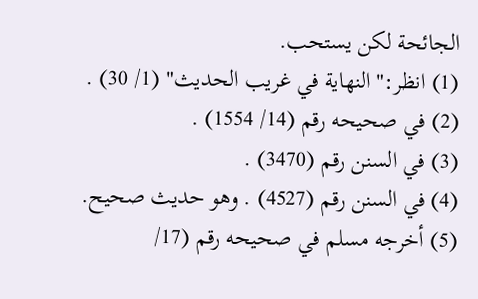الجائحة لكن يستحب.
(1) انظر:"النهاية في غريب الحديث" (1/ 30) .
(2) في صحيحه رقم (14/ 1554) .
(3) في السنن رقم (3470) .
(4) في السنن رقم (4527) . وهو حديث صحيح.
(5) أخرجه مسلم في صحيحه رقم (17/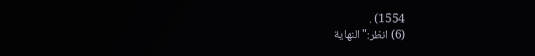1554) .
(6) انظر:"النهاية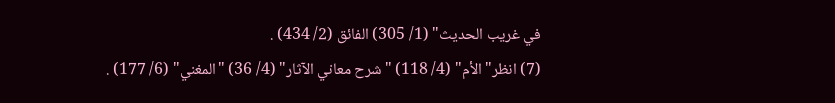في غريب الحديث" (1/ 305) الفائق (2/ 434) .
(7) انظر"الأم" (4/ 118) "شرح معاني الآثار" (4/ 36) "المغني" (6/ 177) .